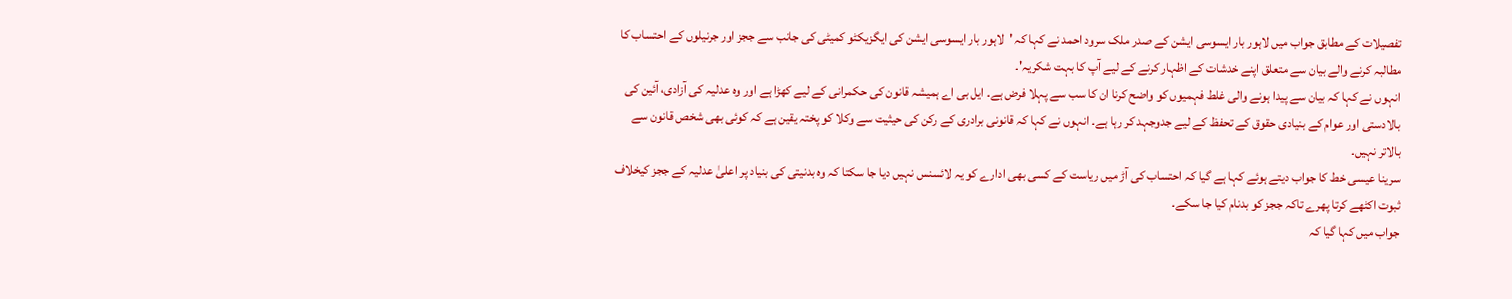تفصیلات کے مطابق جواب میں لاہور بار ایسوسی ایشن کے صدر ملک سرود احمد نے کہا کہ 'لاہور بار ایسوسی ایشن کی ایگزیکٹو کمیٹی کی جانب سے ججز اور جرنیلوں کے احتساب کا مطالبہ کرنے والے بیان سے متعلق اپنے خدشات کے اظہار کرنے کے لیے آپ کا بہت شکریہ'۔
انہوں نے کہا کہ بیان سے پیدا ہونے والی غلط فہمیوں کو واضح کرنا ان کا سب سے پہلا فرض ہے۔ ایل بی اے ہمیشہ قانون کی حکمرانی کے لیے کھڑا ہے اور وہ عدلیہ کی آزادی، آئین کی بالادستی اور عوام کے بنیادی حقوق کے تحفظ کے لیے جدوجہد کر رہا ہے۔ انہوں نے کہا کہ قانونی برادری کے رکن کی حیثیت سے وکلا کو پختہ یقین ہے کہ کوئی بھی شخص قانون سے بالاتر نہیں۔
سرینا عیسی خط کا جواب دیتے ہوئے کہا ہے گیا کہ احتساب کی آڑ میں ریاست کے کسی بھی ادارے کو یہ لائسنس نہیں دیا جا سکتا کہ وہ بدنیتی کی بنیاد پر اعلیٰ عدلیہ کے ججز کیخلاف ثبوت اکٹھے کرتا پھرے تاکہ ججز کو بدنام کیا جا سکے۔
جواب میں کہا گیا کہ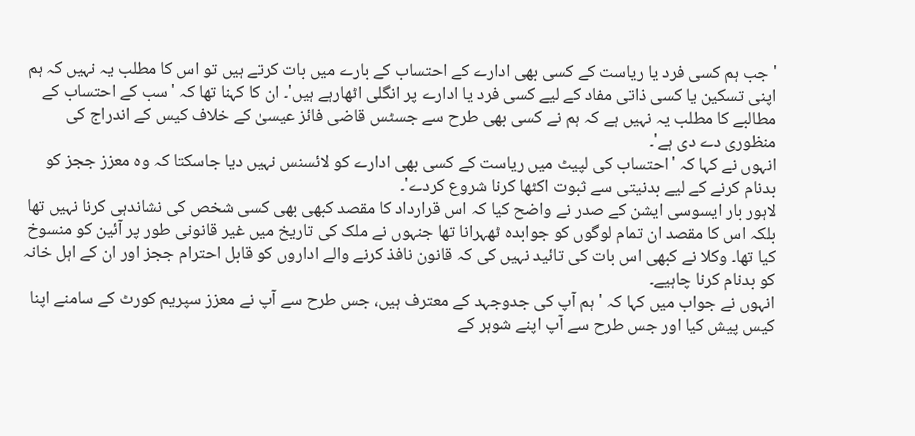'جب ہم کسی فرد یا ریاست کے کسی بھی ادارے کے احتساب کے بارے میں بات کرتے ہیں تو اس کا مطلب یہ نہیں کہ ہم اپنی تسکین یا کسی ذاتی مفاد کے لیے کسی فرد یا ادارے پر انگلی اٹھارہے ہیں'۔ ان کا کہنا تھا کہ 'سب کے احتساب کے مطالبے کا مطلب یہ نہیں ہے کہ ہم نے کسی بھی طرح سے جسٹس قاضی فائز عیسیٰ کے خلاف کیس کے اندراج کی منظوری دے دی ہے'۔
انہوں نے کہا کہ 'احتساب کی لپیٹ میں ریاست کے کسی بھی ادارے کو لائسنس نہیں دیا جاسکتا کہ وہ معزز ججز کو بدنام کرنے کے لیے بدنیتی سے ثبوت اکٹھا کرنا شروع کردے'۔
لاہور بار ایسوسی ایشن کے صدر نے واضح کیا کہ اس قرارداد کا مقصد کبھی بھی کسی شخص کی نشاندہی کرنا نہیں تھا بلکہ اس کا مقصد ان تمام لوگوں کو جوابدہ ٹھہرانا تھا جنہوں نے ملک کی تاریخ میں غیر قانونی طور پر آئین کو منسوخ کیا تھا۔ وکلا نے کبھی اس بات کی تائید نہیں کی کہ قانون نافذ کرنے والے اداروں کو قابل احترام ججز اور ان کے اہل خانہ کو بدنام کرنا چاہیے۔
انہوں نے جواب میں کہا کہ 'ہم آپ کی جدوجہد کے معترف ہیں، جس طرح سے آپ نے معزز سپریم کورٹ کے سامنے اپنا کیس پیش کیا اور جس طرح سے آپ اپنے شوہر کے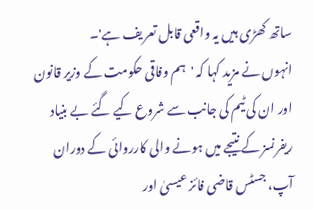ساتھ کھڑی ہیں یہ واقعی قابل تعریف ہے'۔
انہوں نے مزید کہا کہ 'ہم وفاقی حکومت کے وزیر قانون اور ان کی ٹیم کی جانب سے شروع کیے گئے بے بنیاد ریفرنسز کے نتیجے میں ہونے والی کارروائی کے دوران آپ، جسٹس قاضی فائز عیسیٰ اور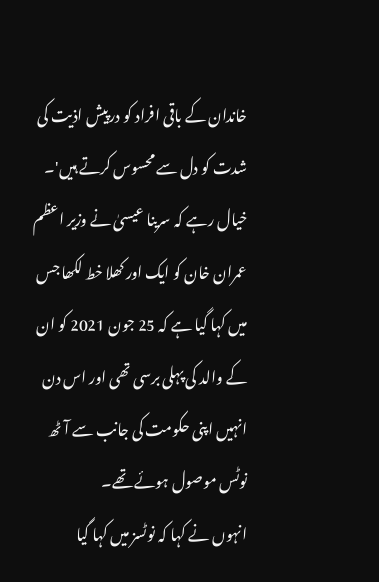خاندان کے باقی افراد کو درپیش اذیت کی شدت کو دل سے محسوس کرتے ہیں'۔
خیال رہے کہ سرینا عیسیٰ نے وزیر اعظم عمران خان کو ایک اور کھلا خط لکھا جس میں کہا گیا ہے کہ 25 جون 2021 کو ان کے والد کی پہلی برسی تھی اور اس دن انہیں اپنی حکومت کی جانب سے آٹھ نوٹس موصول ہوئے تھے۔
انہوں نے کہا کہ نوٹسز میں کہا گیا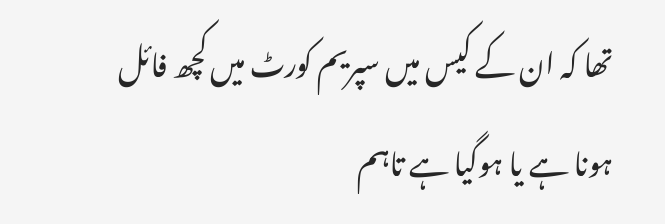تھا کہ ان کے کیس میں سپریم کورٹ میں کچھ فائل ہونا ہے یا ہوگیا ہے تاہم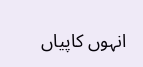انہوں کاپیاں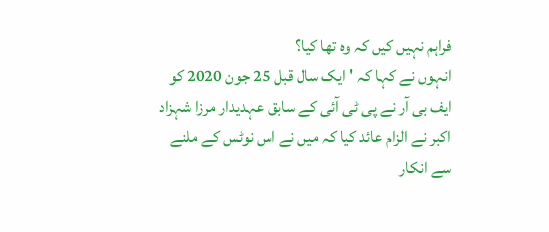فراہم نہیں کیں کہ وہ تھا کیا؟
انہوں نے کہا کہ 'ایک سال قبل 25 جون 2020 کو ایف بی آر نے پی ٹی آئی کے سابق عہدیدار مرزا شہزاد اکبر نے الزام عائد کیا کہ میں نے اس نوٹس کے ملنے سے انکار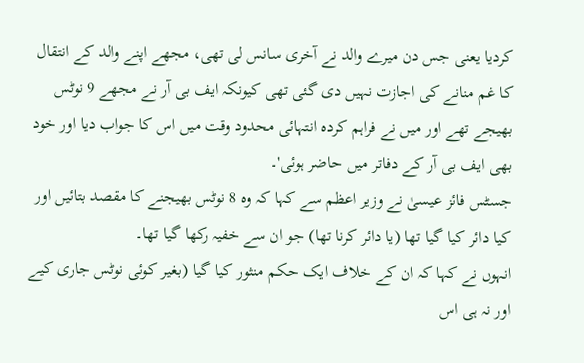کردیا یعنی جس دن میرے والد نے آخری سانس لی تھی، مجھے اپنے والد کے انتقال کا غم منانے کی اجازت نہیں دی گئی تھی کیونکہ ایف بی آر نے مجھے 9 نوٹس بھیجے تھے اور میں نے فراہم کردہ انتہائی محدود وقت میں اس کا جواب دیا اور خود بھی ایف بی آر کے دفاتر میں حاضر ہوئی'۔
جسٹس فائز عیسیٰ نے وزیر اعظم سے کہا کہ وہ 8 نوٹس بھیجنے کا مقصد بتائیں اور کیا دائر کیا گیا تھا (یا دائر کرنا تھا) جو ان سے خفیہ رکھا گیا تھا۔
انہوں نے کہا کہ ان کے خلاف ایک حکم منثور کیا گیا (بغیر کوئی نوٹس جاری کیے اور نہ ہی اس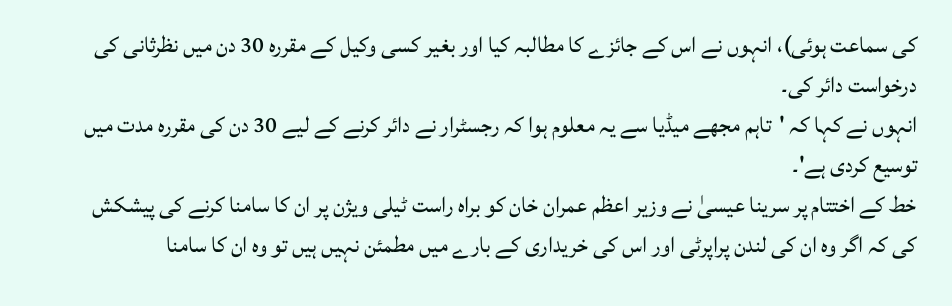کی سماعت ہوئی)، انہوں نے اس کے جائزے کا مطالبہ کیا اور بغیر کسی وکیل کے مقررہ 30 دن میں نظرثانی کی درخواست دائر کی۔
انہوں نے کہا کہ 'تاہم مجھے میڈیا سے یہ معلوم ہوا کہ رجسٹرار نے دائر کرنے کے لیے 30 دن کی مقررہ مدت میں توسیع کردی ہے'۔
خط کے اختتام پر سرینا عیسیٰ نے وزیر اعظم عمران خان کو براہ راست ٹیلی ویژن پر ان کا سامنا کرنے کی پیشکش کی کہ اگر وہ ان کی لندن پراپرٹی اور اس کی خریداری کے بارے میں مطمئن نہیں ہیں تو وہ ان کا سامنا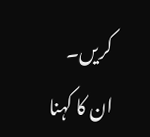کریں۔
ان کا کہنا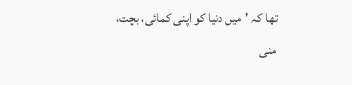تھا کہ 'میں دنیا کو اپنی کمائی، بچت، منی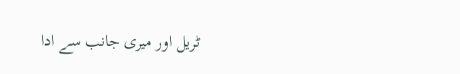ٹریل اور میری جانب سے ادا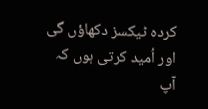کردہ ٹیکسز دکھاؤں گی اور اُمید کرتی ہوں کہ آپ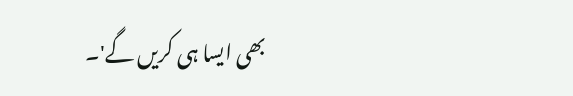بھی ایسا ہی کریں گے'۔